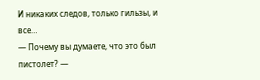И никаких следов, только гильзы, и все…
— Почему вы думаете, что это был пистолет? —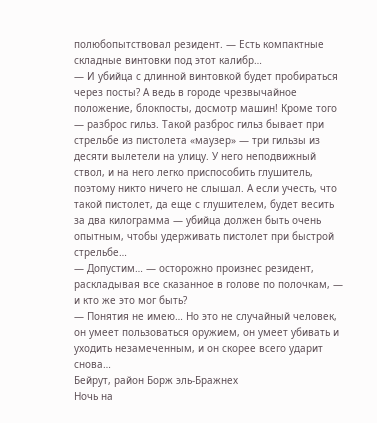полюбопытствовал резидент. — Есть компактные складные винтовки под этот калибр…
— И убийца с длинной винтовкой будет пробираться через посты? А ведь в городе чрезвычайное положение, блокпосты, досмотр машин! Кроме того — разброс гильз. Такой разброс гильз бывает при стрельбе из пистолета «маузер» — три гильзы из десяти вылетели на улицу. У него неподвижный ствол, и на него легко приспособить глушитель, поэтому никто ничего не слышал. А если учесть, что такой пистолет, да еще с глушителем, будет весить за два килограмма — убийца должен быть очень опытным, чтобы удерживать пистолет при быстрой стрельбе…
— Допустим… — осторожно произнес резидент, раскладывая все сказанное в голове по полочкам, — и кто же это мог быть?
— Понятия не имею… Но это не случайный человек, он умеет пользоваться оружием, он умеет убивать и уходить незамеченным, и он скорее всего ударит снова…
Бейрут, район Борж эль-Бражнех
Ночь на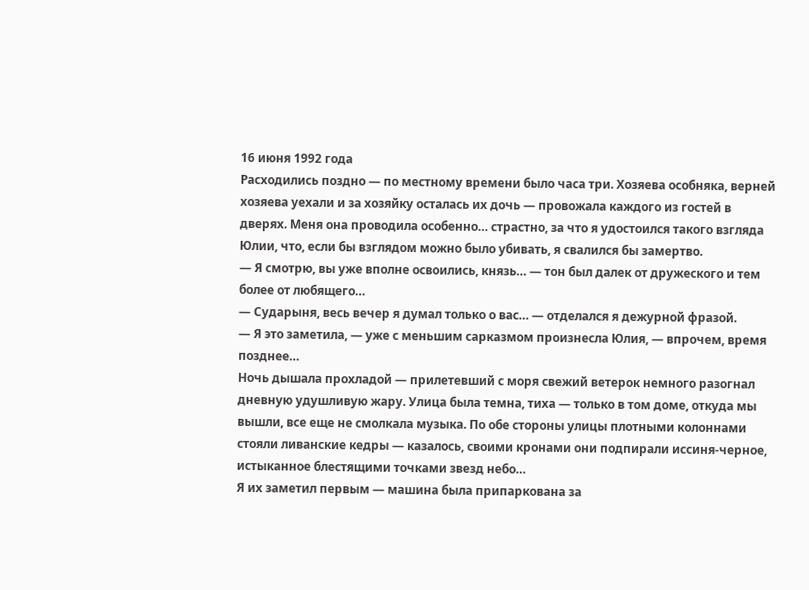16 июня 1992 года
Расходились поздно — по местному времени было часа три. Хозяева особняка, верней хозяева уехали и за хозяйку осталась их дочь — провожала каждого из гостей в дверях. Меня она проводила особенно… страстно, за что я удостоился такого взгляда Юлии, что, если бы взглядом можно было убивать, я свалился бы замертво.
— Я смотрю, вы уже вполне освоились, князь… — тон был далек от дружеского и тем более от любящего…
— Сударыня, весь вечер я думал только о вас… — отделался я дежурной фразой.
— Я это заметила, — уже с меньшим сарказмом произнесла Юлия, — впрочем, время позднее…
Ночь дышала прохладой — прилетевший с моря свежий ветерок немного разогнал дневную удушливую жару. Улица была темна, тиха — только в том доме, откуда мы вышли, все еще не смолкала музыка. По обе стороны улицы плотными колоннами стояли ливанские кедры — казалось, своими кронами они подпирали иссиня-черное, истыканное блестящими точками звезд небо…
Я их заметил первым — машина была припаркована за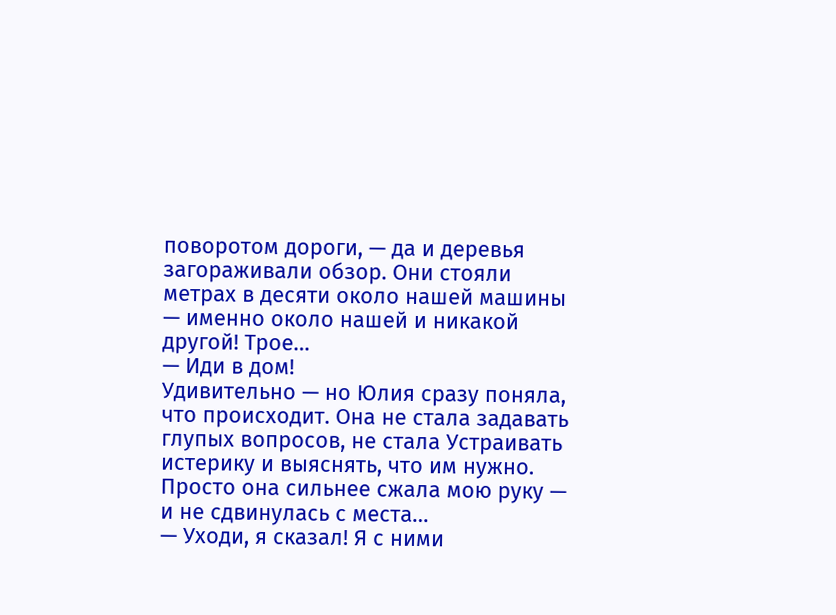поворотом дороги, — да и деревья загораживали обзор. Они стояли метрах в десяти около нашей машины — именно около нашей и никакой другой! Трое…
— Иди в дом!
Удивительно — но Юлия сразу поняла, что происходит. Она не стала задавать глупых вопросов, не стала Устраивать истерику и выяснять, что им нужно. Просто она сильнее сжала мою руку — и не сдвинулась с места…
— Уходи, я сказал! Я с ними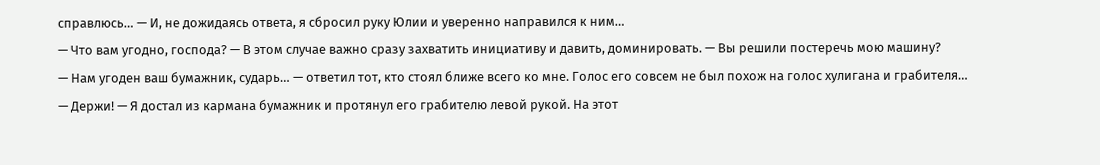справлюсь… — И, не дожидаясь ответа, я сбросил руку Юлии и уверенно направился к ним…
— Что вам угодно, господа? — В этом случае важно сразу захватить инициативу и давить, доминировать. — Вы решили постеречь мою машину?
— Нам угоден ваш бумажник, сударь… — ответил тот, кто стоял ближе всего ко мне. Голос его совсем не был похож на голос хулигана и грабителя…
— Держи! — Я достал из кармана бумажник и протянул его грабителю левой рукой. На этот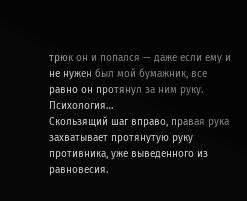трюк он и попался — даже если ему и не нужен был мой бумажник, все равно он протянул за ним руку. Психология…
Скользящий шаг вправо, правая рука захватывает протянутую руку противника, уже выведенного из равновесия.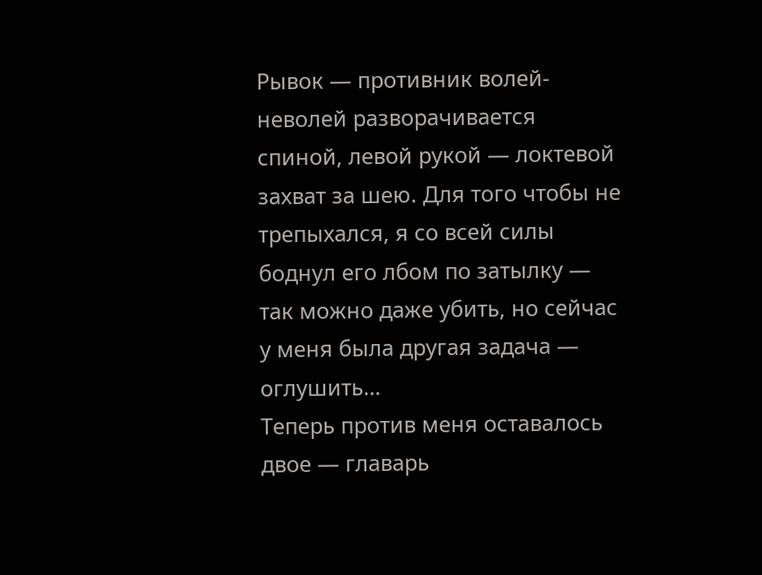Рывок — противник волей-неволей разворачивается спиной, левой рукой — локтевой захват за шею. Для того чтобы не трепыхался, я со всей силы боднул его лбом по затылку — так можно даже убить, но сейчас у меня была другая задача — оглушить…
Теперь против меня оставалось двое — главарь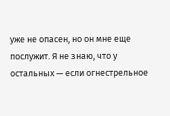уже не опасен, но он мне еще послужит. Я не знаю, что у остальных — если огнестрельное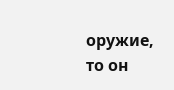оружие, то он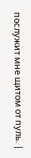послужит мне щитом от пуль. |